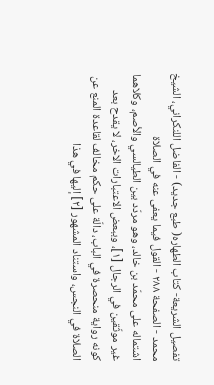تفصيل الشريعة- كتاب الطهاره( طبع جديد) - الفاضل اللنكراني، الشيخ محمد - الصفحة ٢٨٨ - القول فيما يعفى عنه في الصلاة
اشتماله على محمّد بن خالد، وهو مردّد بين الطيالسي والأصم، وكلاهما غير موثّقين في الرجال [١]، وببعض الاعتبارات الاخر، لا يقدح بعد كونه رواية منحصرة في الباب، دالّة على حكم مخالف لقاعدة المنع عن الصلاة في النجس، واستناد المشهور [٢] إليها في هذا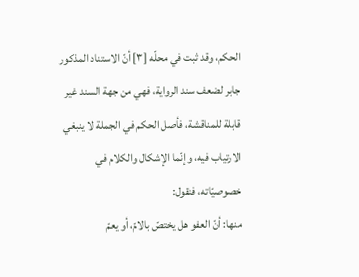الحكم، وقد ثبت في محلّه [٣] أنّ الاستناد المذكور جابر لضعف سند الرواية، فهي من جهة السند غير قابلة للمناقشة، فأصل الحكم في الجملة لا ينبغي الارتياب فيه، وإنّما الإشكال والكلام في خصوصيّاته، فنقول:
منها: أنّ العفو هل يختصّ بالامّ، أو يعمّ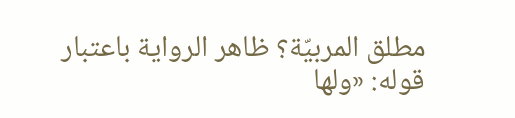مطلق المربيّة؟ ظاهر الرواية باعتبار قوله: «ولها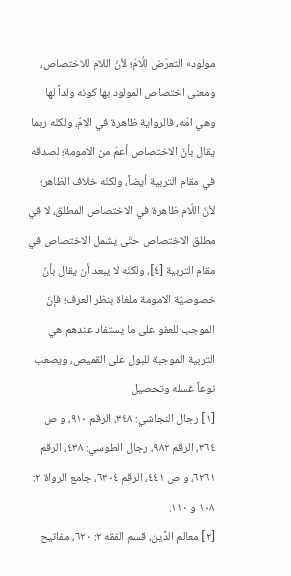مولود» التعرّض للُامّ؛ لأنّ اللام للاختصاص، ومعنى اختصاص المولود بها كونه ولداً لها وهي امّه، فالرواية ظاهرة في الامّ، ولكنّه ربما يقال بأنّ الاختصاص أعمّ من الامومة؛ لصدقه في مقام التربية أيضاً، ولكنّه خلاف الظاهر؛ لأنّ اللّام ظاهرة في الاختصاص المطلق، لا في مطلق الاختصاص حتّى يشمل الاختصاص في مقام التربية [٤]، ولكنّه لا يبعد أن يقال بأنّ خصوصيّة الامومة ملغاة بنظر العرف؛ فإنّ الموجب للعفو على ما يستفاد عندهم هي التربية الموجبة للبول على القميص، ويصعب نوعاً غسله وتحصيل
[١] رجال النجاشي: ٣٤٨، الرقم ٩١٠، و ص ٣٦٤، الرقم ٩٨٢، رجال الطوسي: ٤٣٨، الرقم ٦٢٦١، و ص ٤٤١، الرقم ٦٣٠٤، جامع الرواة ٢: ١٠٨ و ١١٠.
[٢] معالم الدِّين، قسم الفقه ٢: ٦٢٠، مفاتيح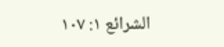الشرائع ١: ١٠٧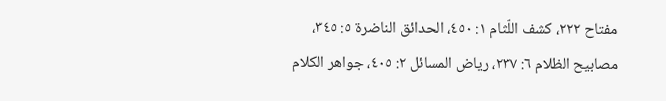مفتاح ٢٢٢، كشف اللّثام ١: ٤٥٠، الحدائق الناضرة ٥: ٣٤٥، مصابيح الظلام ٦: ٢٣٧، رياض المسائل ٢: ٤٠٥، جواهر الكلام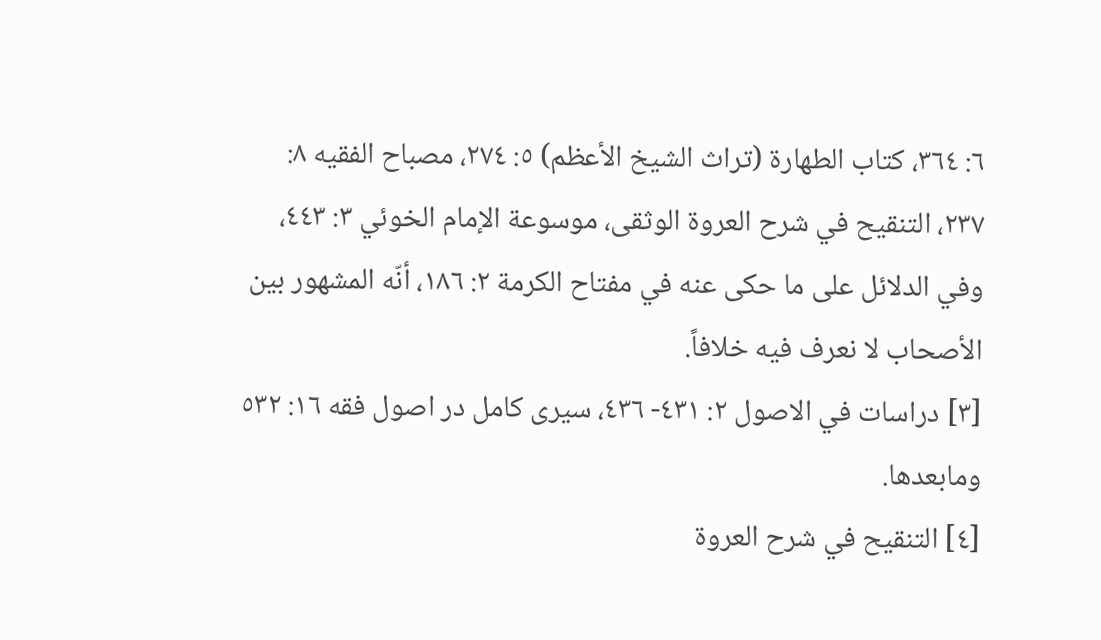٦: ٣٦٤، كتاب الطهارة (تراث الشيخ الأعظم) ٥: ٢٧٤، مصباح الفقيه ٨: ٢٣٧، التنقيح في شرح العروة الوثقى، موسوعة الإمام الخوئي ٣: ٤٤٣، وفي الدلائل على ما حكى عنه في مفتاح الكرمة ٢: ١٨٦، أنّه المشهور بين الأصحاب لا نعرف فيه خلافاً.
[٣] دراسات في الاصول ٢: ٤٣١- ٤٣٦، سيرى كامل در اصول فقه ١٦: ٥٣٢ ومابعدها.
[٤] التنقيح في شرح العروة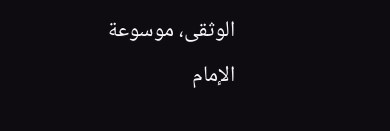الوثقى، موسوعة الإمام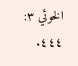الخوئي ٣: ٤٤٤.